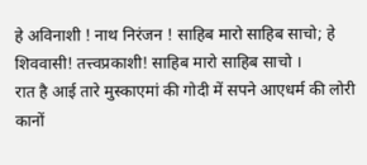हे अविनाशी ! नाथ निरंजन ! साहिब मारो साहिब साचो; हे शिववासी! तत्त्वप्रकाशी! साहिब मारो साहिब साचो ।
रात है आई तारे मुस्काएमां की गोदी में सपने आएधर्म की लोरी कानों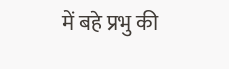में बहे प्रभु की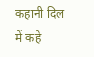कहानी दिल में कहे